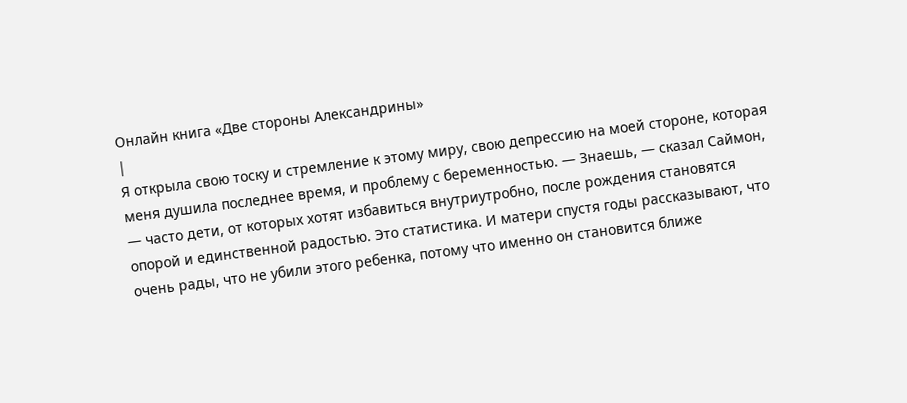Онлайн книга «Две стороны Александрины»
|
Я открыла свою тоску и стремление к этому миру, свою депрессию на моей стороне, которая меня душила последнее время, и проблему с беременностью. — Знаешь, — сказал Саймон, — часто дети, от которых хотят избавиться внутриутробно, после рождения становятся опорой и единственной радостью. Это статистика. И матери спустя годы рассказывают, что очень рады, что не убили этого ребенка, потому что именно он становится ближе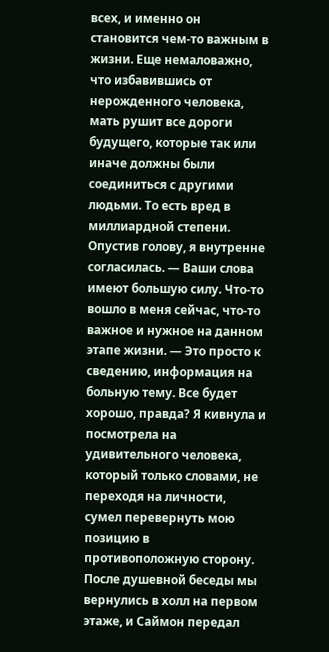всех, и именно он становится чем-то важным в жизни. Еще немаловажно, что избавившись от нерожденного человека, мать рушит все дороги будущего, которые так или иначе должны были соединиться с другими людьми. То есть вред в миллиардной степени. Опустив голову, я внутренне согласилась. — Ваши слова имеют большую силу. Что-то вошло в меня сейчас, что-то важное и нужное на данном этапе жизни. — Это просто к сведению, информация на больную тему. Все будет хорошо, правда? Я кивнула и посмотрела на удивительного человека, который только словами, не переходя на личности, сумел перевернуть мою позицию в противоположную сторону. После душевной беседы мы вернулись в холл на первом этаже, и Саймон передал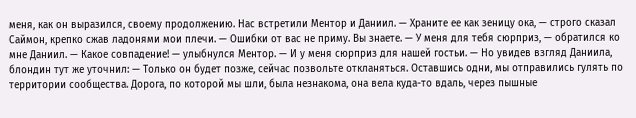меня, как он выразился, своему продолжению. Нас встретили Ментор и Даниил. — Храните ее как зеницу ока, — строго сказал Саймон, крепко сжав ладонями мои плечи. — Ошибки от вас не приму. Вы знаете. — У меня для тебя сюрприз, — обратился ко мне Даниил. — Какое совпадение! — улыбнулся Ментор. — И у меня сюрприз для нашей гостьи. — Но увидев взгляд Даниила, блондин тут же уточнил: — Только он будет позже, сейчас позвольте откланяться. Оставшись одни, мы отправились гулять по территории сообщества. Дорога, по которой мы шли, была незнакома, она вела куда-то вдаль, через пышные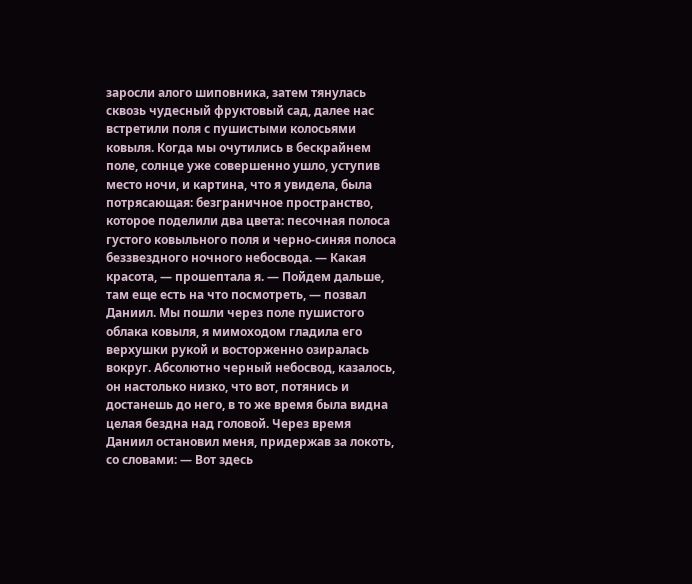заросли алого шиповника, затем тянулась сквозь чудесный фруктовый сад, далее нас встретили поля с пушистыми колосьями ковыля. Когда мы очутились в бескрайнем поле, солнце уже совершенно ушло, уступив место ночи, и картина, что я увидела, была потрясающая: безграничное пространство, которое поделили два цвета: песочная полоса густого ковыльного поля и черно-синяя полоса беззвездного ночного небосвода. — Какая красота, — прошептала я. — Пойдем дальше, там еще есть на что посмотреть, — позвал Даниил. Мы пошли через поле пушистого облака ковыля, я мимоходом гладила его верхушки рукой и восторженно озиралась вокруг. Абсолютно черный небосвод, казалось, он настолько низко, что вот, потянись и достанешь до него, в то же время была видна целая бездна над головой. Через время Даниил остановил меня, придержав за локоть, со словами: — Вот здесь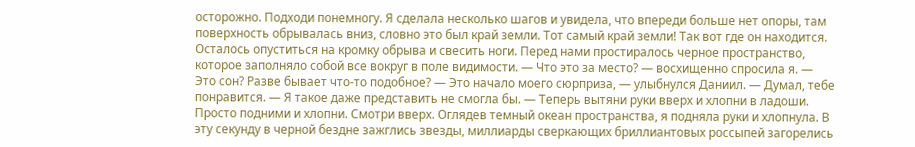осторожно. Подходи понемногу. Я сделала несколько шагов и увидела, что впереди больше нет опоры, там поверхность обрывалась вниз, словно это был край земли. Тот самый край земли! Так вот где он находится. Осталось опуститься на кромку обрыва и свесить ноги. Перед нами простиралось черное пространство, которое заполняло собой все вокруг в поле видимости. — Что это за место? — восхищенно спросила я. — Это сон? Разве бывает что-то подобное? — Это начало моего сюрприза, — улыбнулся Даниил. — Думал, тебе понравится. — Я такое даже представить не смогла бы. — Теперь вытяни руки вверх и хлопни в ладоши. Просто подними и хлопни. Смотри вверх. Оглядев темный океан пространства, я подняла руки и хлопнула. В эту секунду в черной бездне зажглись звезды, миллиарды сверкающих бриллиантовых россыпей загорелись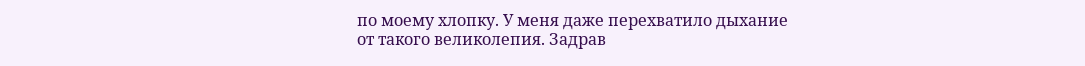по моему хлопку. У меня даже перехватило дыхание от такого великолепия. Задрав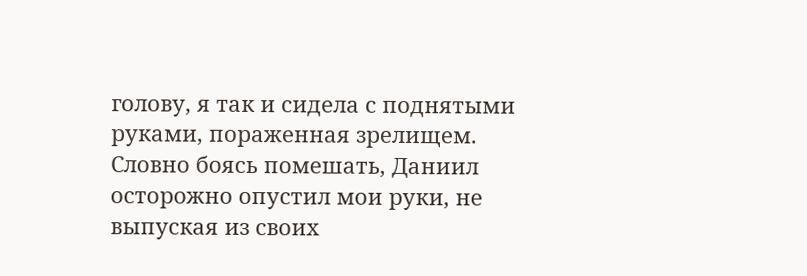голову, я так и сидела с поднятыми руками, пораженная зрелищем. Словно боясь помешать, Даниил осторожно опустил мои руки, не выпуская из своих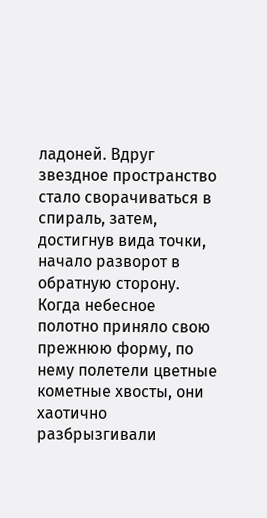ладоней. Вдруг звездное пространство стало сворачиваться в спираль, затем, достигнув вида точки, начало разворот в обратную сторону. Когда небесное полотно приняло свою прежнюю форму, по нему полетели цветные кометные хвосты, они хаотично разбрызгивали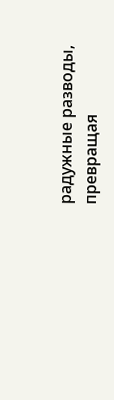радужные разводы, превращая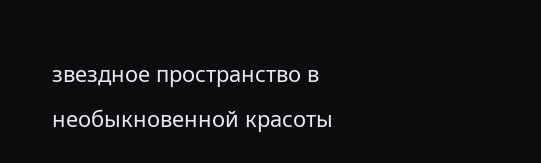звездное пространство в необыкновенной красоты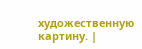художественную картину. |